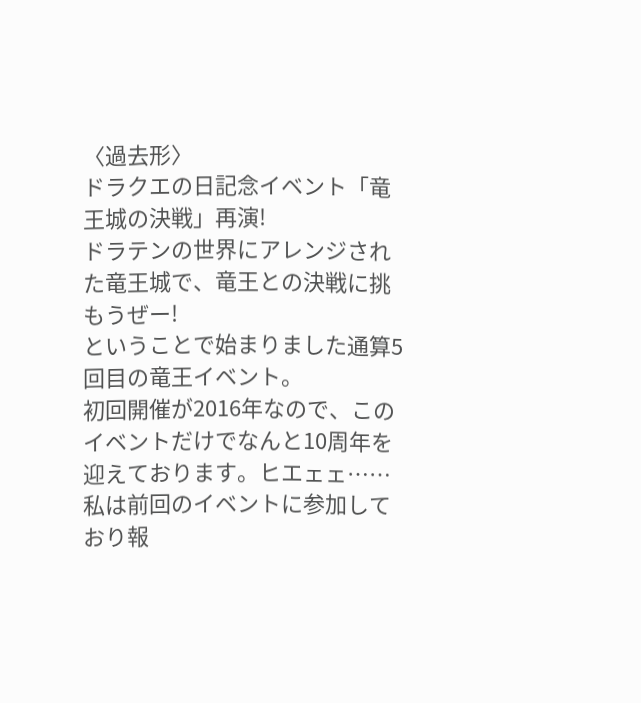〈過去形〉
ドラクエの日記念イベント「竜王城の決戦」再演!
ドラテンの世界にアレンジされた竜王城で、竜王との決戦に挑もうぜー!
ということで始まりました通算5回目の竜王イベント。
初回開催が2016年なので、このイベントだけでなんと10周年を迎えております。ヒエェェ……
私は前回のイベントに参加しており報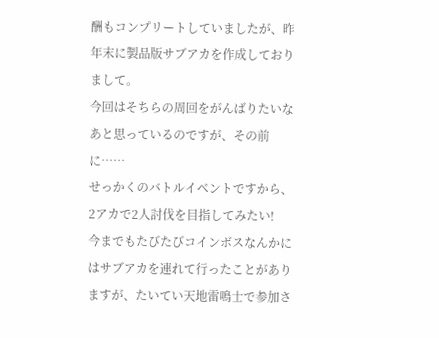酬もコンプリートしていましたが、昨年末に製品版サブアカを作成しておりまして。
今回はそちらの周回をがんばりたいなあと思っているのですが、その前に……
せっかくのバトルイベントですから、2アカで2人討伐を目指してみたい!
今までもたびたびコインボスなんかにはサブアカを連れて行ったことがありますが、たいてい天地雷鳴士で参加さ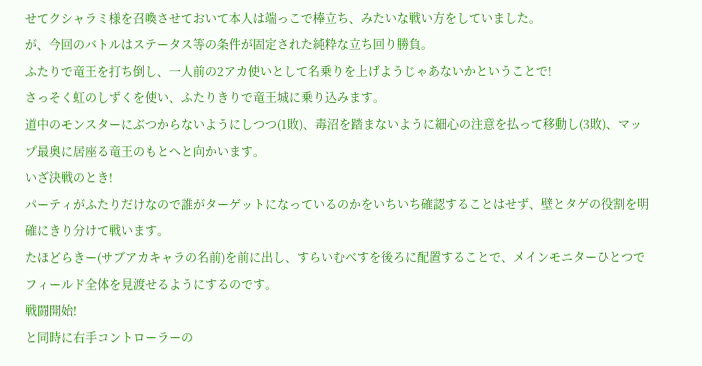せてクシャラミ様を召喚させておいて本人は端っこで棒立ち、みたいな戦い方をしていました。
が、今回のバトルはステータス等の条件が固定された純粋な立ち回り勝負。
ふたりで竜王を打ち倒し、一人前の2アカ使いとして名乗りを上げようじゃあないかということで!
さっそく虹のしずくを使い、ふたりきりで竜王城に乗り込みます。
道中のモンスターにぶつからないようにしつつ(1敗)、毒沼を踏まないように細心の注意を払って移動し(3敗)、マップ最奥に居座る竜王のもとへと向かいます。
いざ決戦のとき!
パーティがふたりだけなので誰がターゲットになっているのかをいちいち確認することはせず、壁とタゲの役割を明確にきり分けて戦います。
たほどらきー(サブアカキャラの名前)を前に出し、すらいむべすを後ろに配置することで、メインモニターひとつでフィールド全体を見渡せるようにするのです。
戦闘開始!
と同時に右手コントローラーの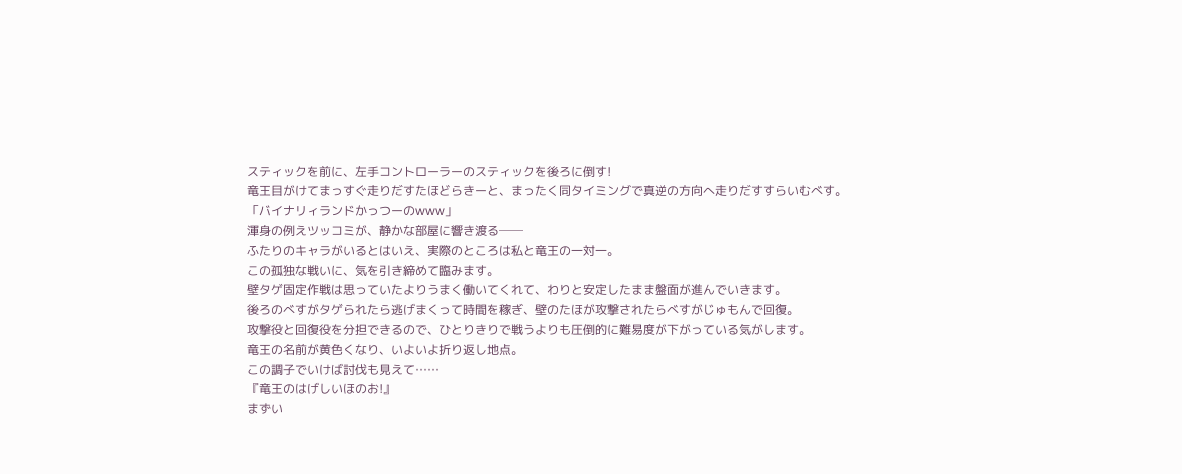スティックを前に、左手コントローラーのスティックを後ろに倒す!
竜王目がけてまっすぐ走りだすたほどらきーと、まったく同タイミングで真逆の方向へ走りだすすらいむべす。
「バイナリィランドかっつーのwww」
渾身の例えツッコミが、静かな部屋に響き渡る──
ふたりのキャラがいるとはいえ、実際のところは私と竜王の一対一。
この孤独な戦いに、気を引き締めて臨みます。
壁タゲ固定作戦は思っていたよりうまく働いてくれて、わりと安定したまま盤面が進んでいきます。
後ろのべすがタゲられたら逃げまくって時間を稼ぎ、壁のたほが攻撃されたらべすがじゅもんで回復。
攻撃役と回復役を分担できるので、ひとりきりで戦うよりも圧倒的に難易度が下がっている気がします。
竜王の名前が黄色くなり、いよいよ折り返し地点。
この調子でいけば討伐も見えて……
『竜王のはげしいほのお!』
まずい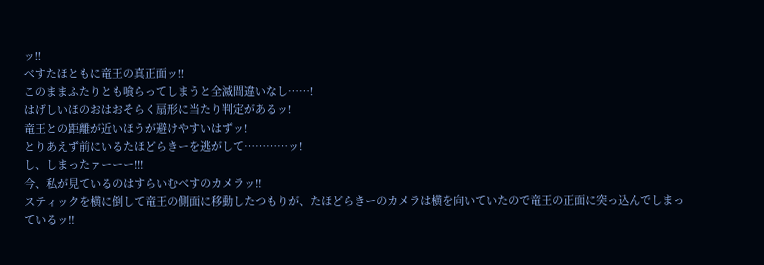ッ!!
べすたほともに竜王の真正面ッ!!
このままふたりとも喰らってしまうと全滅間違いなし……!
はげしいほのおはおそらく扇形に当たり判定があるッ!
竜王との距離が近いほうが避けやすいはずッ!
とりあえず前にいるたほどらきーを逃がして…………ッ!
し、しまったァーーー!!!
今、私が見ているのはすらいむべすのカメラッ!!
スティックを横に倒して竜王の側面に移動したつもりが、たほどらきーのカメラは横を向いていたので竜王の正面に突っ込んでしまっているッ!!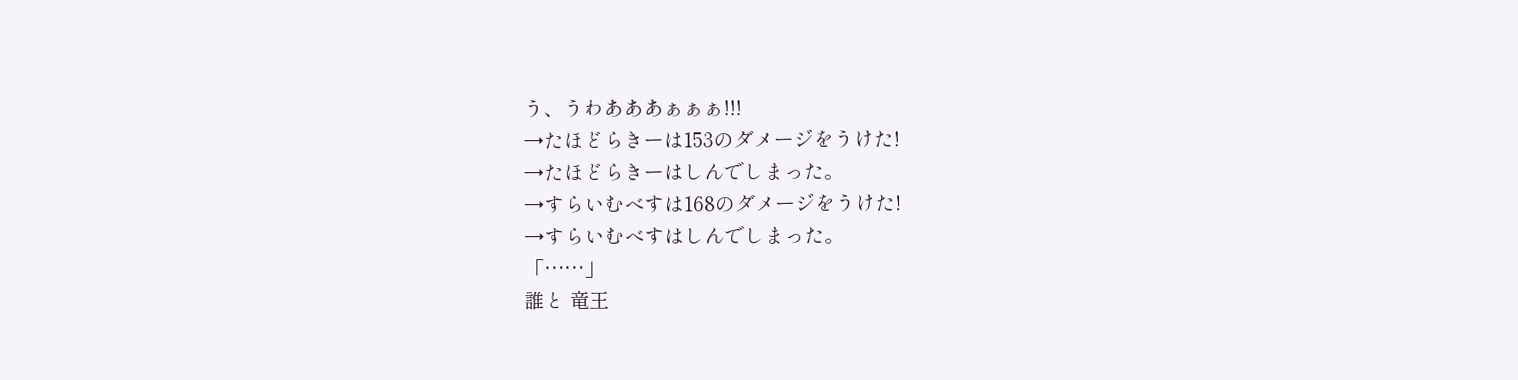う、うわあああぁぁぁ!!!
→たほどらきーは153のダメージをうけた!
→たほどらきーはしんでしまった。
→すらいむべすは168のダメージをうけた!
→すらいむべすはしんでしまった。
「……」
誰と 竜王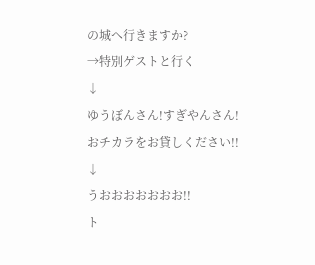の城へ行きますか?
→特別ゲストと行く
↓
ゆうぼんさん!すぎやんさん!
おチカラをお貸しください!!
↓
うおおおおおおお!!
ト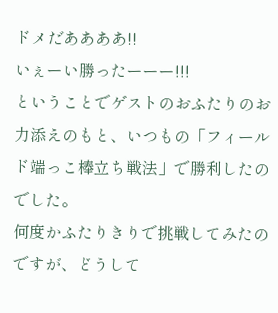ドメだああああ!!
いぇーい勝ったーーー!!!
ということでゲストのおふたりのお力添えのもと、いつもの「フィールド端っこ棒立ち戦法」で勝利したのでした。
何度かふたりきりで挑戦してみたのですが、どうして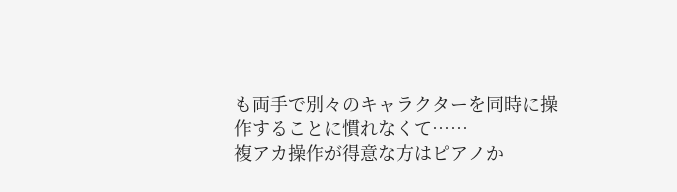も両手で別々のキャラクターを同時に操作することに慣れなくて……
複アカ操作が得意な方はピアノか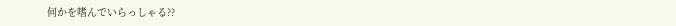何かを嗜んでいらっしゃる??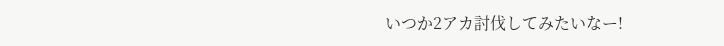いつか2アカ討伐してみたいなー!